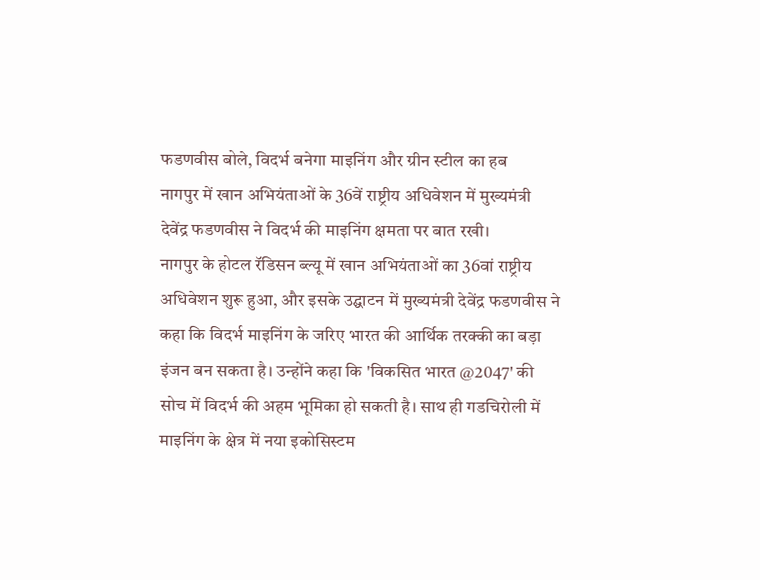फडणवीस बोले, विदर्भ बनेगा माइनिंग और ग्रीन स्टील का हब
नागपुर में खान अभियंताओं के 36वें राष्ट्रीय अधिवेशन में मुख्यमंत्री देवेंद्र फडणवीस ने विदर्भ की माइनिंग क्षमता पर बात रखी।
नागपुर के होटल रॅडिसन ब्ल्यू में खान अभियंताओं का 36वां राष्ट्रीय अधिवेशन शुरू हुआ, और इसके उद्घाटन में मुख्यमंत्री देवेंद्र फडणवीस ने कहा कि विदर्भ माइनिंग के जरिए भारत की आर्थिक तरक्की का बड़ा इंजन बन सकता है। उन्होंने कहा कि 'विकसित भारत @2047' की सोच में विदर्भ की अहम भूमिका हो सकती है। साथ ही गडचिरोली में माइनिंग के क्षेत्र में नया इकोसिस्टम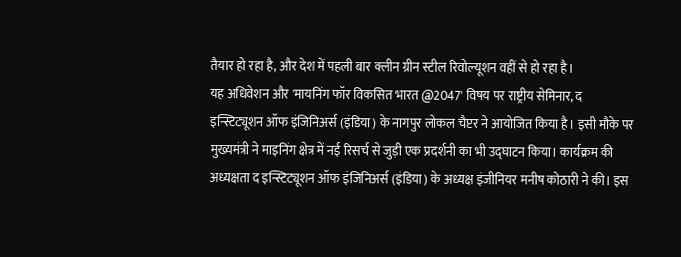तैयार हो रहा है, और देश में पहली बार क्लीन ग्रीन स्टील रिवोल्यूशन वहीं से हो रहा है।
यह अधिवेशन और 'मायनिंग फॉर विकसित भारत @2047' विषय पर राष्ट्रीय सेमिनार, द इन्स्टिट्यूशन ऑफ इंजिनिअर्स (इंडिया) के नागपुर लोकल चैप्टर ने आयोजित किया है। इसी मौके पर मुख्यमंत्री ने माइनिंग क्षेत्र में नई रिसर्च से जुड़ी एक प्रदर्शनी का भी उद्घाटन किया। कार्यक्रम की अध्यक्षता द इन्स्टिट्यूशन ऑफ इंजिनिअर्स (इंडिया) के अध्यक्ष इंजीनियर मनीष कोठारी ने की। इस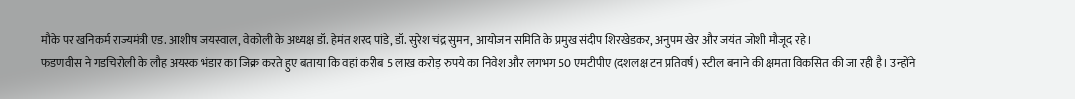मौके पर खनिकर्म राज्यमंत्री एड. आशीष जयस्वाल, वेकोली के अध्यक्ष डॉ. हेमंत शरद पांडे, डॉ. सुरेश चंद्र सुमन, आयोजन समिति के प्रमुख संदीप शिरखेडकर, अनुपम खेर और जयंत जोशी मौजूद रहे।
फडणवीस ने गडचिरोली के लौह अयस्क भंडार का जिक्र करते हुए बताया कि वहां करीब 5 लाख करोड़ रुपये का निवेश और लगभग 50 एमटीपीए (दशलक्ष टन प्रतिवर्ष) स्टील बनाने की क्षमता विकसित की जा रही है। उन्होंने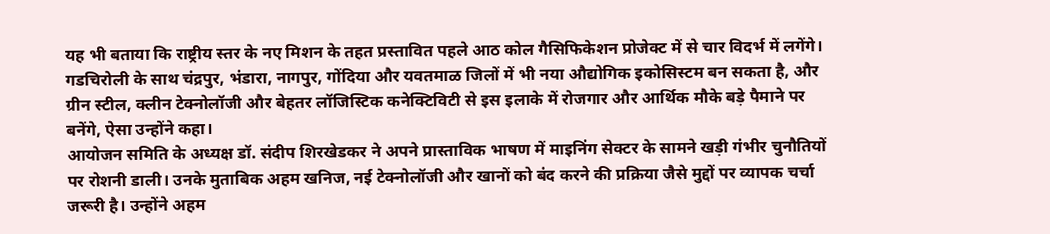यह भी बताया कि राष्ट्रीय स्तर के नए मिशन के तहत प्रस्तावित पहले आठ कोल गैसिफिकेशन प्रोजेक्ट में से चार विदर्भ में लगेंगे। गडचिरोली के साथ चंद्रपुर, भंडारा, नागपुर, गोंदिया और यवतमाळ जिलों में भी नया औद्योगिक इकोसिस्टम बन सकता है, और ग्रीन स्टील, क्लीन टेक्नोलॉजी और बेहतर लॉजिस्टिक कनेक्टिविटी से इस इलाके में रोजगार और आर्थिक मौके बड़े पैमाने पर बनेंगे, ऐसा उन्होंने कहा।
आयोजन समिति के अध्यक्ष डॉ. संदीप शिरखेडकर ने अपने प्रास्ताविक भाषण में माइनिंग सेक्टर के सामने खड़ी गंभीर चुनौतियों पर रोशनी डाली। उनके मुताबिक अहम खनिज, नई टेक्नोलॉजी और खानों को बंद करने की प्रक्रिया जैसे मुद्दों पर व्यापक चर्चा जरूरी है। उन्होंने अहम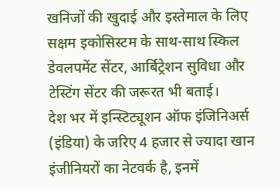खनिजों की खुदाई और इस्तेमाल के लिए सक्षम इकोसिस्टम के साथ-साथ स्किल डेवलपमेंट सेंटर, आर्बिट्रेशन सुविधा और टेस्टिंग सेंटर की जरूरत भी बताई।
देश भर में इन्स्टिट्यूशन ऑफ इंजिनिअर्स (इंडिया) के जरिए 4 हजार से ज्यादा खान इंजीनियरों का नेटवर्क है, इनमें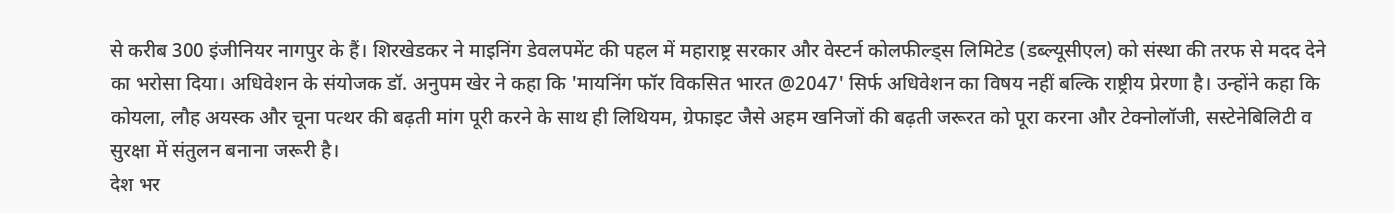से करीब 300 इंजीनियर नागपुर के हैं। शिरखेडकर ने माइनिंग डेवलपमेंट की पहल में महाराष्ट्र सरकार और वेस्टर्न कोलफील्ड्स लिमिटेड (डब्ल्यूसीएल) को संस्था की तरफ से मदद देने का भरोसा दिया। अधिवेशन के संयोजक डॉ. अनुपम खेर ने कहा कि 'मायनिंग फॉर विकसित भारत @2047' सिर्फ अधिवेशन का विषय नहीं बल्कि राष्ट्रीय प्रेरणा है। उन्होंने कहा कि कोयला, लौह अयस्क और चूना पत्थर की बढ़ती मांग पूरी करने के साथ ही लिथियम, ग्रेफाइट जैसे अहम खनिजों की बढ़ती जरूरत को पूरा करना और टेक्नोलॉजी, सस्टेनेबिलिटी व सुरक्षा में संतुलन बनाना जरूरी है।
देश भर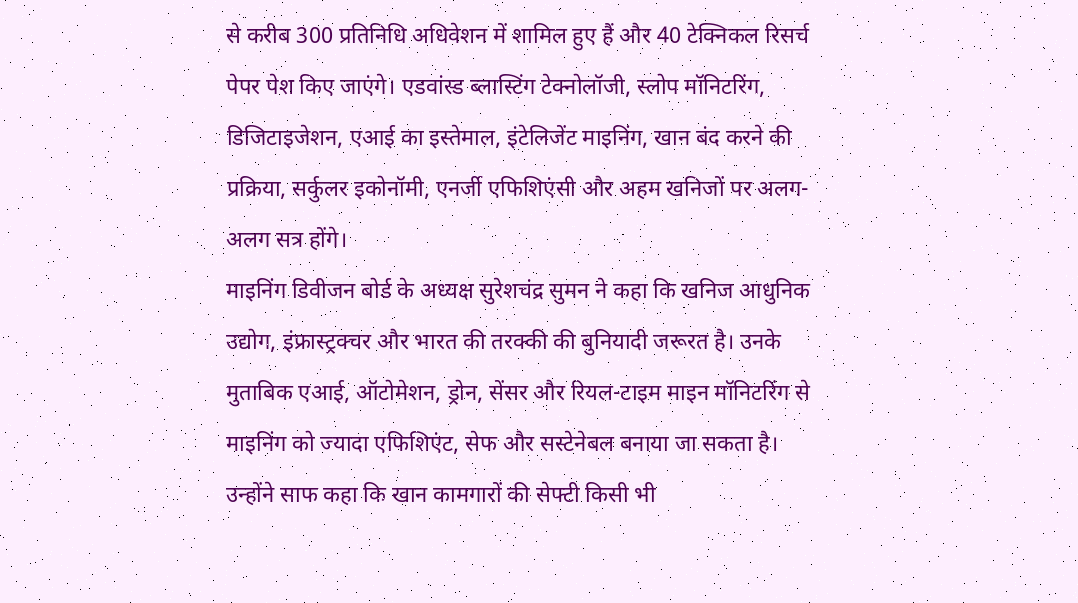से करीब 300 प्रतिनिधि अधिवेशन में शामिल हुए हैं और 40 टेक्निकल रिसर्च पेपर पेश किए जाएंगे। एडवांस्ड ब्लास्टिंग टेक्नोलॉजी, स्लोप मॉनिटरिंग, डिजिटाइजेशन, एआई का इस्तेमाल, इंटेलिजेंट माइनिंग, खान बंद करने की प्रक्रिया, सर्कुलर इकोनॉमी, एनर्जी एफिशिएंसी और अहम खनिजों पर अलग-अलग सत्र होंगे।
माइनिंग डिवीजन बोर्ड के अध्यक्ष सुरेशचंद्र सुमन ने कहा कि खनिज आधुनिक उद्योग, इंफ्रास्ट्रक्चर और भारत की तरक्की की बुनियादी जरूरत है। उनके मुताबिक एआई, ऑटोमेशन, ड्रोन, सेंसर और रियल-टाइम माइन मॉनिटरिंग से माइनिंग को ज्यादा एफिशिएंट, सेफ और सस्टेनेबल बनाया जा सकता है। उन्होंने साफ कहा कि खान कामगारों की सेफ्टी किसी भी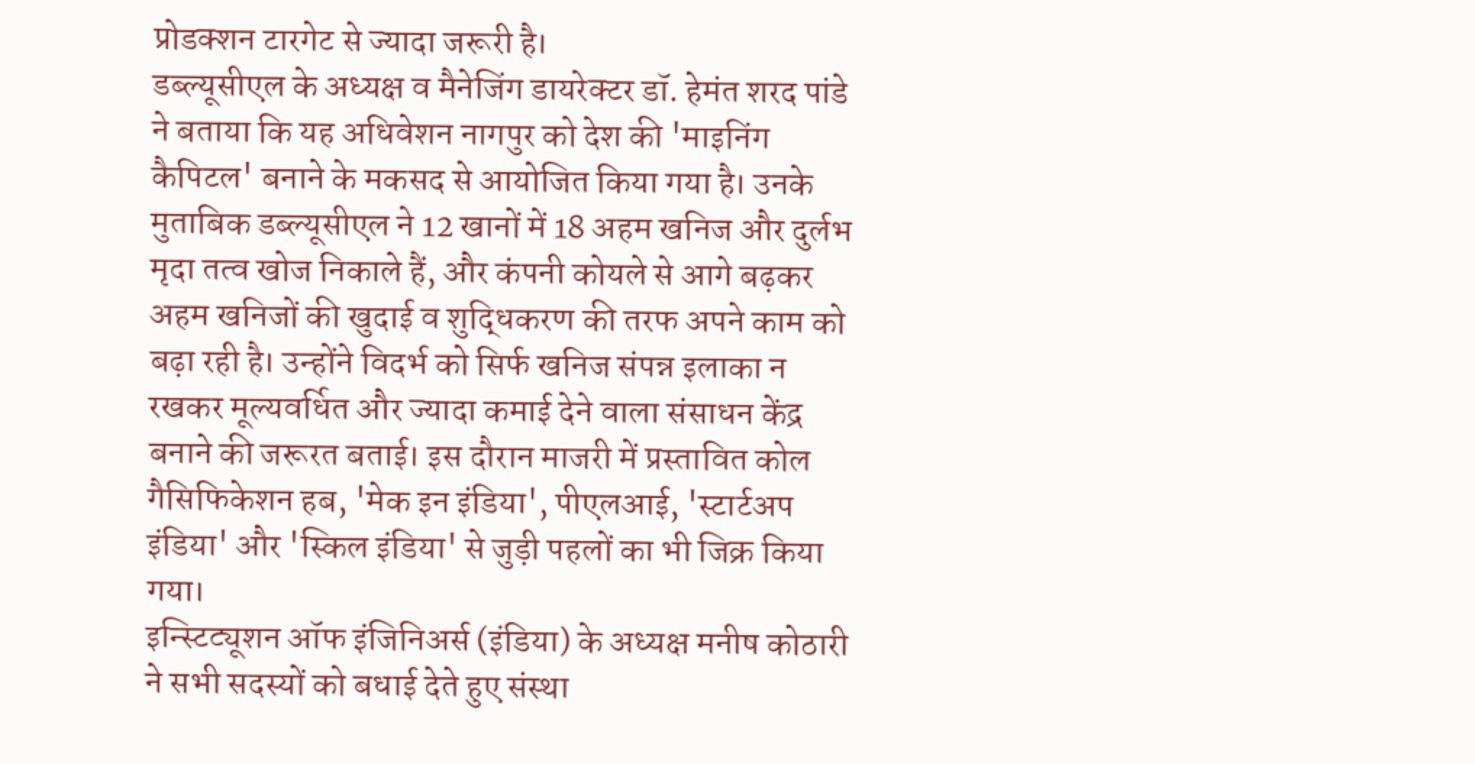प्रोडक्शन टारगेट से ज्यादा जरूरी है।
डब्ल्यूसीएल के अध्यक्ष व मैनेजिंग डायरेक्टर डॉ. हेमंत शरद पांडे ने बताया कि यह अधिवेशन नागपुर को देश की 'माइनिंग कैपिटल' बनाने के मकसद से आयोजित किया गया है। उनके मुताबिक डब्ल्यूसीएल ने 12 खानों में 18 अहम खनिज और दुर्लभ मृदा तत्व खोज निकाले हैं, और कंपनी कोयले से आगे बढ़कर अहम खनिजों की खुदाई व शुद्धिकरण की तरफ अपने काम को बढ़ा रही है। उन्होंने विदर्भ को सिर्फ खनिज संपन्न इलाका न रखकर मूल्यवर्धित और ज्यादा कमाई देने वाला संसाधन केंद्र बनाने की जरूरत बताई। इस दौरान माजरी में प्रस्तावित कोल गैसिफिकेशन हब, 'मेक इन इंडिया', पीएलआई, 'स्टार्टअप इंडिया' और 'स्किल इंडिया' से जुड़ी पहलों का भी जिक्र किया गया।
इन्स्टिट्यूशन ऑफ इंजिनिअर्स (इंडिया) के अध्यक्ष मनीष कोठारी ने सभी सदस्यों को बधाई देते हुए संस्था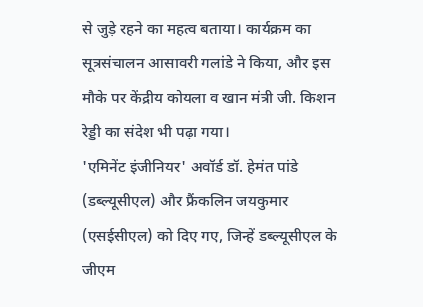से जुड़े रहने का महत्व बताया। कार्यक्रम का सूत्रसंचालन आसावरी गलांडे ने किया, और इस मौके पर केंद्रीय कोयला व खान मंत्री जी. किशन रेड्डी का संदेश भी पढ़ा गया।
'एमिनेंट इंजीनियर' अवॉर्ड डॉ. हेमंत पांडे (डब्ल्यूसीएल) और फ्रैंकलिन जयकुमार (एसईसीएल) को दिए गए, जिन्हें डब्ल्यूसीएल के जीएम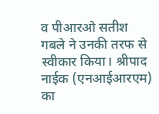व पीआरओ सतीश गबले ने उनकी तरफ से स्वीकार किया। श्रीपाद नाईक (एनआईआरएम) का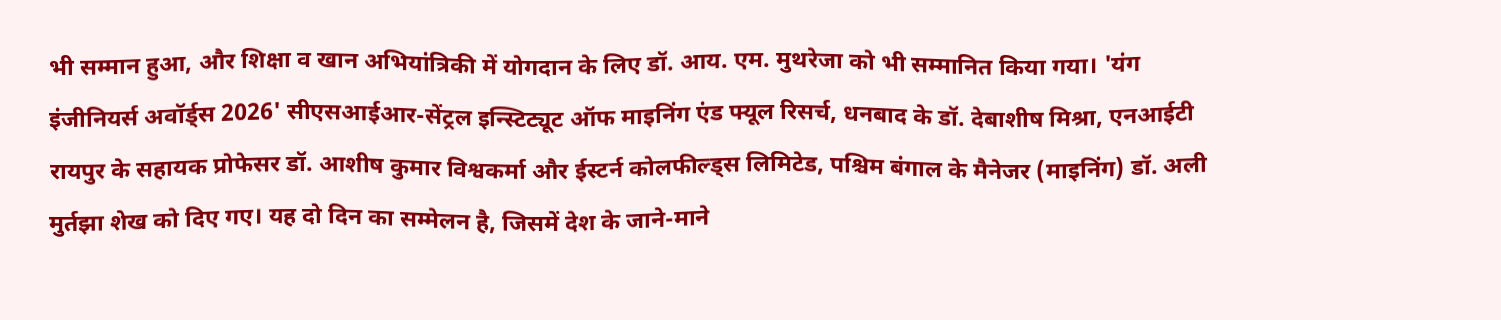भी सम्मान हुआ, और शिक्षा व खान अभियांत्रिकी में योगदान के लिए डॉ. आय. एम. मुथरेजा को भी सम्मानित किया गया। 'यंग इंजीनियर्स अवॉर्ड्स 2026' सीएसआईआर-सेंट्रल इन्स्टिट्यूट ऑफ माइनिंग एंड फ्यूल रिसर्च, धनबाद के डॉ. देबाशीष मिश्रा, एनआईटी रायपुर के सहायक प्रोफेसर डॉ. आशीष कुमार विश्वकर्मा और ईस्टर्न कोलफील्ड्स लिमिटेड, पश्चिम बंगाल के मैनेजर (माइनिंग) डॉ. अली मुर्तझा शेख को दिए गए। यह दो दिन का सम्मेलन है, जिसमें देश के जाने-माने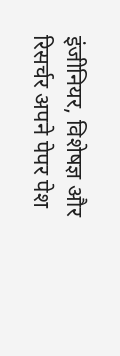इंजीनियर, विशेषज्ञ और रिसर्चर अपने पेपर पेश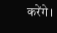करेंगे।